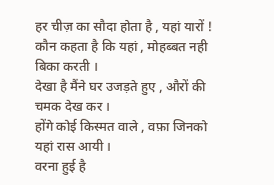हर चीज़ का सौदा होता है , यहां यारों !
कौन कहता है कि यहां , मोहब्बत नही बिका करती ।
देखा है मैंने घर उजड़ते हुए , औरों की चमक देख कर ।
होंगे कोई किस्मत वाले , वफ़ा जिनको यहां रास आयी ।
वरना हुई है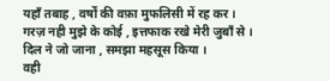यहाँ तबाह , वर्षों की वफ़ा मुफलिसी में रह कर ।
गरज़ नही मुझे के कोई , इत्तफाक रखे मेरी जुबाँ से ।
दिल ने जो जाना , समझा महसूस किया ।
वही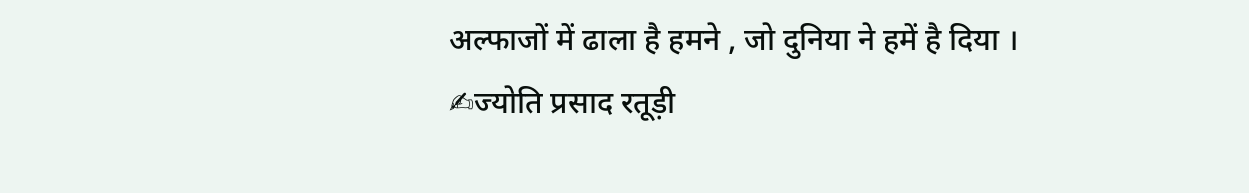अल्फाजों में ढाला है हमने , जो दुनिया ने हमें है दिया ।
✍ज्योति प्रसाद रतूड़ी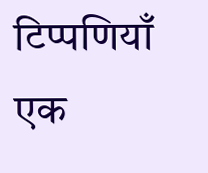टिप्पणियाँ
एक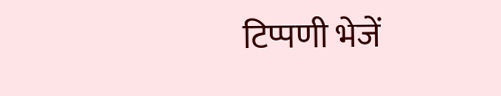टिप्पणी भेजें